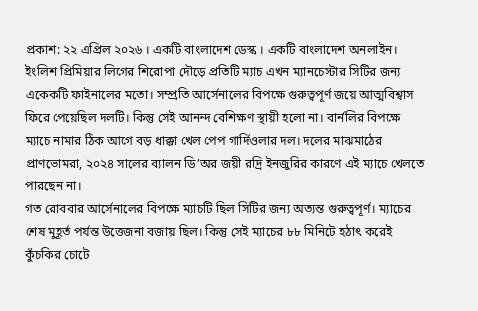প্রকাশ: ২২ এপ্রিল ২০২৬ । একটি বাংলাদেশ ডেস্ক । একটি বাংলাদেশ অনলাইন।
ইংলিশ প্রিমিয়ার লিগের শিরোপা দৌড়ে প্রতিটি ম্যাচ এখন ম্যানচেস্টার সিটির জন্য একেকটি ফাইনালের মতো। সম্প্রতি আর্সেনালের বিপক্ষে গুরুত্বপূর্ণ জয়ে আত্মবিশ্বাস ফিরে পেয়েছিল দলটি। কিন্তু সেই আনন্দ বেশিক্ষণ স্থায়ী হলো না। বার্নলির বিপক্ষে ম্যাচে নামার ঠিক আগে বড় ধাক্কা খেল পেপ গার্দিওলার দল। দলের মাঝমাঠের প্রাণভোমরা, ২০২৪ সালের ব্যালন ডি’অর জয়ী রদ্রি ইনজুরির কারণে এই ম্যাচে খেলতে পারছেন না।
গত রোববার আর্সেনালের বিপক্ষে ম্যাচটি ছিল সিটির জন্য অত্যন্ত গুরুত্বপূর্ণ। ম্যাচের শেষ মুহূর্ত পর্যন্ত উত্তেজনা বজায় ছিল। কিন্তু সেই ম্যাচের ৮৮ মিনিটে হঠাৎ করেই কুঁচকির চোটে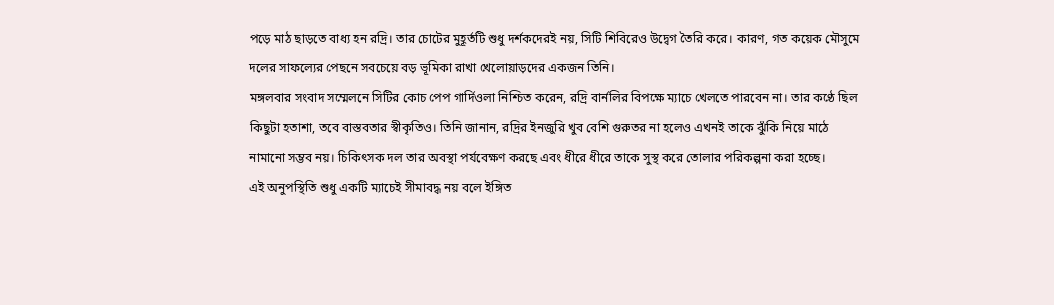পড়ে মাঠ ছাড়তে বাধ্য হন রদ্রি। তার চোটের মুহূর্তটি শুধু দর্শকদেরই নয়, সিটি শিবিরেও উদ্বেগ তৈরি করে। কারণ, গত কয়েক মৌসুমে দলের সাফল্যের পেছনে সবচেয়ে বড় ভূমিকা রাখা খেলোয়াড়দের একজন তিনি।
মঙ্গলবার সংবাদ সম্মেলনে সিটির কোচ পেপ গার্দিওলা নিশ্চিত করেন, রদ্রি বার্নলির বিপক্ষে ম্যাচে খেলতে পারবেন না। তার কণ্ঠে ছিল কিছুটা হতাশা, তবে বাস্তবতার স্বীকৃতিও। তিনি জানান, রদ্রির ইনজুরি খুব বেশি গুরুতর না হলেও এখনই তাকে ঝুঁকি নিয়ে মাঠে নামানো সম্ভব নয়। চিকিৎসক দল তার অবস্থা পর্যবেক্ষণ করছে এবং ধীরে ধীরে তাকে সুস্থ করে তোলার পরিকল্পনা করা হচ্ছে।
এই অনুপস্থিতি শুধু একটি ম্যাচেই সীমাবদ্ধ নয় বলে ইঙ্গিত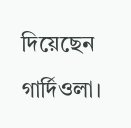দিয়েছেন গার্দিওলা।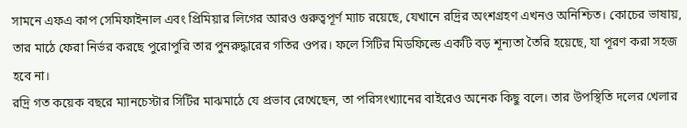সামনে এফএ কাপ সেমিফাইনাল এবং প্রিমিয়ার লিগের আরও গুরুত্বপূর্ণ ম্যাচ রয়েছে, যেখানে রদ্রির অংশগ্রহণ এখনও অনিশ্চিত। কোচের ভাষায়, তার মাঠে ফেরা নির্ভর করছে পুরোপুরি তার পুনরুদ্ধারের গতির ওপর। ফলে সিটির মিডফিল্ডে একটি বড় শূন্যতা তৈরি হয়েছে, যা পূরণ করা সহজ হবে না।
রদ্রি গত কয়েক বছরে ম্যানচেস্টার সিটির মাঝমাঠে যে প্রভাব রেখেছেন, তা পরিসংখ্যানের বাইরেও অনেক কিছু বলে। তার উপস্থিতি দলের খেলার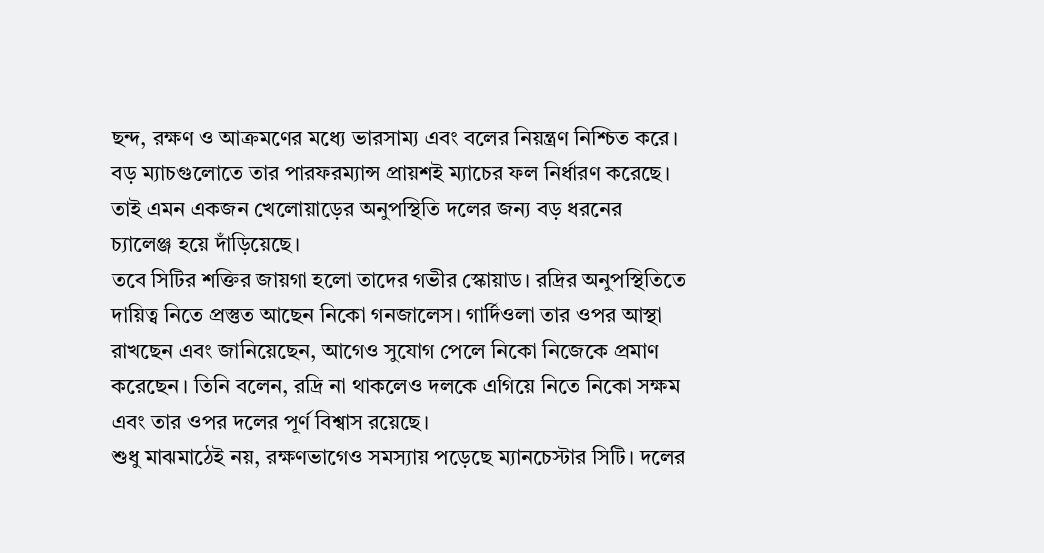ছন্দ, রক্ষণ ও আক্রমণের মধ্যে ভারসাম্য এবং বলের নিয়ন্ত্রণ নিশ্চিত করে। বড় ম্যাচগুলোতে তার পারফরম্যান্স প্রায়শই ম্যাচের ফল নির্ধারণ করেছে। তাই এমন একজন খেলোয়াড়ের অনুপস্থিতি দলের জন্য বড় ধরনের চ্যালেঞ্জ হয়ে দাঁড়িয়েছে।
তবে সিটির শক্তির জায়গা হলো তাদের গভীর স্কোয়াড। রদ্রির অনুপস্থিতিতে দায়িত্ব নিতে প্রস্তুত আছেন নিকো গনজালেস। গার্দিওলা তার ওপর আস্থা রাখছেন এবং জানিয়েছেন, আগেও সুযোগ পেলে নিকো নিজেকে প্রমাণ করেছেন। তিনি বলেন, রদ্রি না থাকলেও দলকে এগিয়ে নিতে নিকো সক্ষম এবং তার ওপর দলের পূর্ণ বিশ্বাস রয়েছে।
শুধু মাঝমাঠেই নয়, রক্ষণভাগেও সমস্যায় পড়েছে ম্যানচেস্টার সিটি। দলের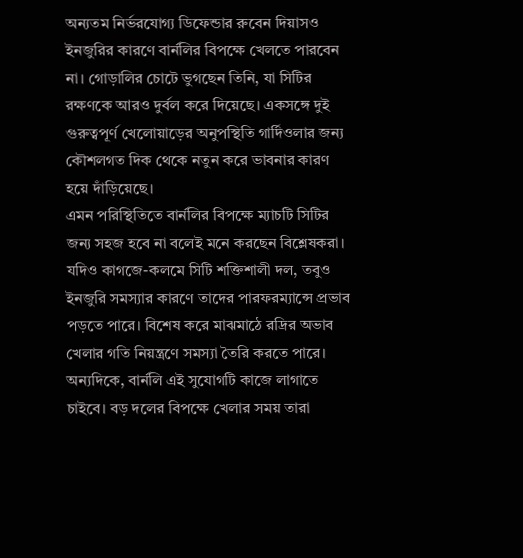অন্যতম নির্ভরযোগ্য ডিফেন্ডার রুবেন দিয়াসও ইনজুরির কারণে বার্নলির বিপক্ষে খেলতে পারবেন না। গোড়ালির চোটে ভুগছেন তিনি, যা সিটির রক্ষণকে আরও দুর্বল করে দিয়েছে। একসঙ্গে দুই গুরুত্বপূর্ণ খেলোয়াড়ের অনুপস্থিতি গার্দিওলার জন্য কৌশলগত দিক থেকে নতুন করে ভাবনার কারণ হয়ে দাঁড়িয়েছে।
এমন পরিস্থিতিতে বার্নলির বিপক্ষে ম্যাচটি সিটির জন্য সহজ হবে না বলেই মনে করছেন বিশ্লেষকরা। যদিও কাগজে-কলমে সিটি শক্তিশালী দল, তবুও ইনজুরি সমস্যার কারণে তাদের পারফরম্যান্সে প্রভাব পড়তে পারে। বিশেষ করে মাঝমাঠে রদ্রির অভাব খেলার গতি নিয়ন্ত্রণে সমস্যা তৈরি করতে পারে।
অন্যদিকে, বার্নলি এই সুযোগটি কাজে লাগাতে চাইবে। বড় দলের বিপক্ষে খেলার সময় তারা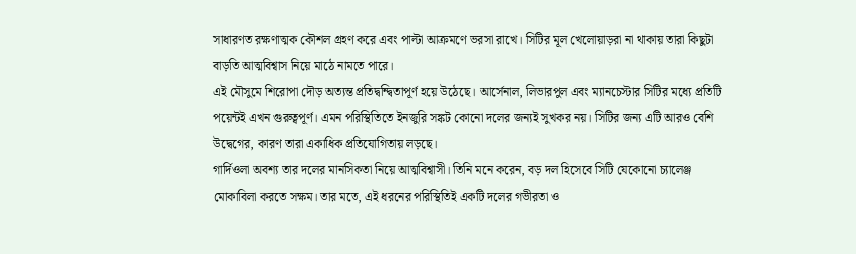সাধারণত রক্ষণাত্মক কৌশল গ্রহণ করে এবং পাল্টা আক্রমণে ভরসা রাখে। সিটির মূল খেলোয়াড়রা না থাকায় তারা কিছুটা বাড়তি আত্মবিশ্বাস নিয়ে মাঠে নামতে পারে।
এই মৌসুমে শিরোপা দৌড় অত্যন্ত প্রতিদ্বন্দ্বিতাপূর্ণ হয়ে উঠেছে। আর্সেনাল, লিভারপুল এবং ম্যানচেস্টার সিটির মধ্যে প্রতিটি পয়েন্টই এখন গুরুত্বপূর্ণ। এমন পরিস্থিতিতে ইনজুরি সঙ্কট কোনো দলের জন্যই সুখকর নয়। সিটির জন্য এটি আরও বেশি উদ্বেগের, কারণ তারা একাধিক প্রতিযোগিতায় লড়ছে।
গার্দিওলা অবশ্য তার দলের মানসিকতা নিয়ে আত্মবিশ্বাসী। তিনি মনে করেন, বড় দল হিসেবে সিটি যেকোনো চ্যালেঞ্জ মোকাবিলা করতে সক্ষম। তার মতে, এই ধরনের পরিস্থিতিই একটি দলের গভীরতা ও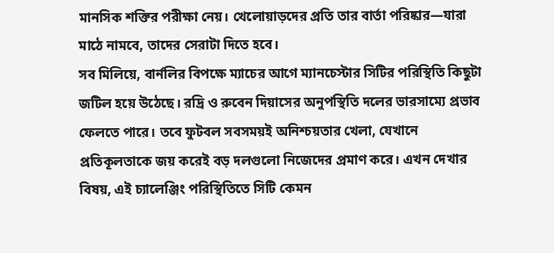মানসিক শক্তির পরীক্ষা নেয়। খেলোয়াড়দের প্রতি তার বার্তা পরিষ্কার—যারা মাঠে নামবে, তাদের সেরাটা দিতে হবে।
সব মিলিয়ে, বার্নলির বিপক্ষে ম্যাচের আগে ম্যানচেস্টার সিটির পরিস্থিতি কিছুটা জটিল হয়ে উঠেছে। রদ্রি ও রুবেন দিয়াসের অনুপস্থিতি দলের ভারসাম্যে প্রভাব ফেলতে পারে। তবে ফুটবল সবসময়ই অনিশ্চয়তার খেলা, যেখানে প্রতিকূলতাকে জয় করেই বড় দলগুলো নিজেদের প্রমাণ করে। এখন দেখার বিষয়, এই চ্যালেঞ্জিং পরিস্থিতিতে সিটি কেমন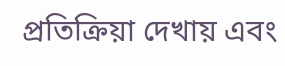প্রতিক্রিয়া দেখায় এবং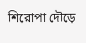শিরোপা দৌড়ে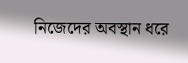নিজেদের অবস্থান ধরে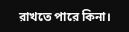রাখতে পারে কিনা।